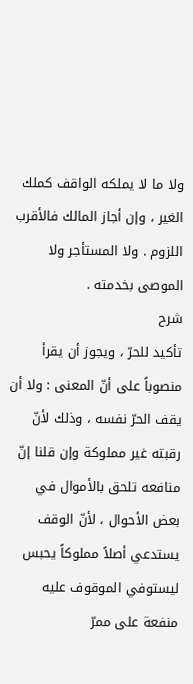ولا ما لا يملكه الواقف كملك الغير ، وإن أجاز المالك فالأقرب اللزوم . ولا المستأجر ولا الموصى بخدمته .
شرح
تأكيد للحرّ ، ويجوز أن يقرأ منصوباً على أنّ المعنى : ولا أن يقف الحرّ نفسه ، وذلك لأنّ رقبته غير مملوكة وإن قلنا إنّ منافعه تلحق بالأموال في بعض الأحوال ، لأنّ الوقف يستدعي أصلاً مملوكاً يحبس ليستوفي الموقوف عليه منفعة على ممرّ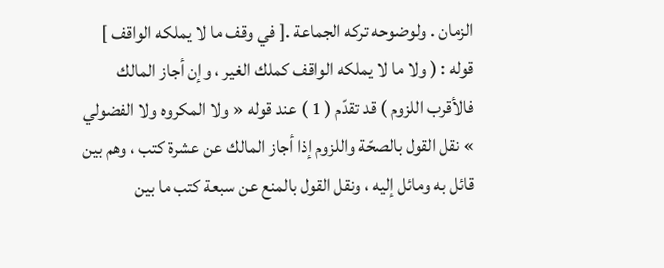الزمان . ولوضوحه تركه الجماعة .[ في وقف ما لا يملكه الواقف ]
قوله : ( ولا ما لا يملكه الواقف كملك الغير ، وإن أجاز المالك فالأقرب اللزوم ) قد تقدّم ( 1 ) عند قوله « ولا المكروه ولا الفضولي » نقل القول بالصحّة واللزوم إذا أجاز المالك عن عشرة كتب ، وهم بين قائل به ومائل إليه ، ونقل القول بالمنع عن سبعة كتب ما بين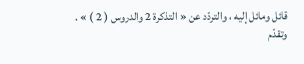قائل ومائل إليه ، والتردّد عن « التذكرة 2 والدروس ( 2 ) » . وتقدّم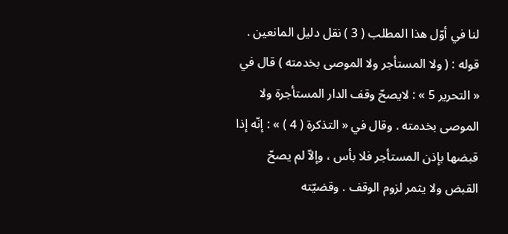لنا في أوّل هذا المطلب ( 3 ) نقل دليل المانعين .
قوله : ( ولا المستأجر ولا الموصى بخدمته ) قال في « التحرير 5 » : لايصحّ وقف الدار المستأجرة ولا الموصى بخدمته . وقال في « التذكرة ( 4 ) » : إنّه إذا قبضها بإذن المستأجر فلا بأس ، وإلاّ لم يصحّ القبض ولا يثمر لزوم الوقف . وقضيّته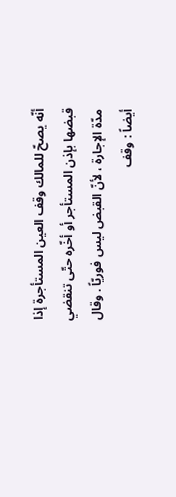أنّه يصحّ للمالك وقف العين المستأجرة إذا قبضها بإذن المستأجر أو أخّره حتّى تنقضي مدّة الإجارة ، لأنّ القبض ليس فوريّاً . وقال أيضاً : وقف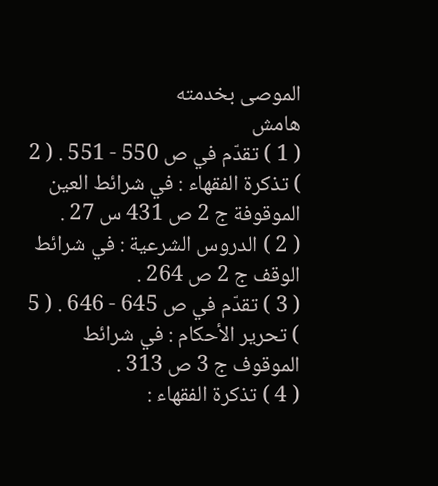الموصى بخدمته
هامش
( 1 ) تقدّم في ص 550 - 551 . ( 2 ) تذكرة الفقهاء : في شرائط العين الموقوفة ج 2 ص 431 س 27 .
( 2 ) الدروس الشرعية : في شرائط الوقف ج 2 ص 264 .
( 3 ) تقدّم في ص 645 - 646 . ( 5 ) تحرير الأحكام : في شرائط الموقوف ج 3 ص 313 .
( 4 ) تذكرة الفقهاء :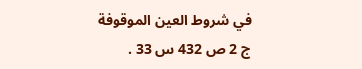في شروط العين الموقوفة ج 2 ص 432 س 33 .